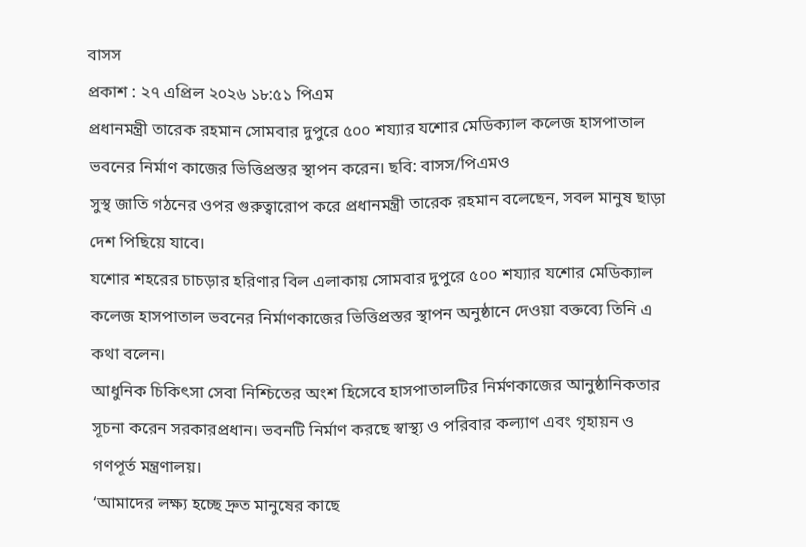বাসস
প্রকাশ : ২৭ এপ্রিল ২০২৬ ১৮:৫১ পিএম
প্রধানমন্ত্রী তারেক রহমান সোমবার দুপুরে ৫০০ শয্যার যশোর মেডিক্যাল কলেজ হাসপাতাল ভবনের নির্মাণ কাজের ভিত্তিপ্রস্তর স্থাপন করেন। ছবি: বাসস/পিএমও
সুস্থ জাতি গঠনের ওপর গুরুত্বারোপ করে প্রধানমন্ত্রী তারেক রহমান বলেছেন, সবল মানুষ ছাড়া দেশ পিছিয়ে যাবে।
যশোর শহরের চাচড়ার হরিণার বিল এলাকায় সোমবার দুপুরে ৫০০ শয্যার যশোর মেডিক্যাল কলেজ হাসপাতাল ভবনের নির্মাণকাজের ভিত্তিপ্রস্তর স্থাপন অনুষ্ঠানে দেওয়া বক্তব্যে তিনি এ কথা বলেন।
আধুনিক চিকিৎসা সেবা নিশ্চিতের অংশ হিসেবে হাসপাতালটির নির্মণকাজের আনুষ্ঠানিকতার সূচনা করেন সরকারপ্রধান। ভবনটি নির্মাণ করছে স্বাস্থ্য ও পরিবার কল্যাণ এবং গৃহায়ন ও গণপূর্ত মন্ত্রণালয়।
‘আমাদের লক্ষ্য হচ্ছে দ্রুত মানুষের কাছে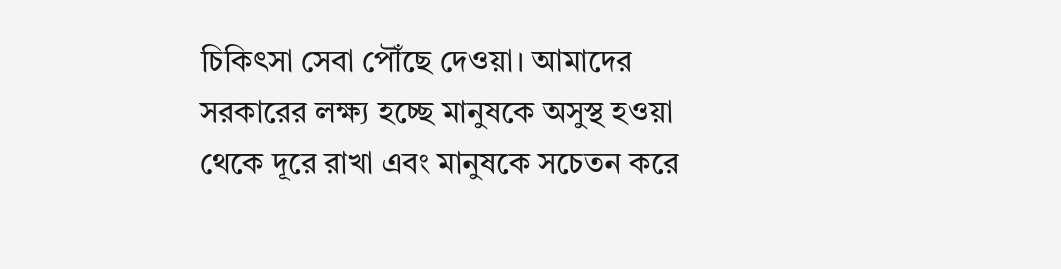চিকিৎসা সেবা পৌঁছে দেওয়া। আমাদের সরকারের লক্ষ্য হচ্ছে মানুষকে অসুস্থ হওয়া থেকে দূরে রাখা এবং মানুষকে সচেতন করে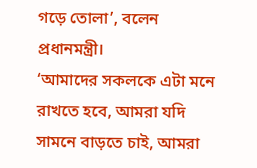গড়ে তোলা’, বলেন প্রধানমন্ত্রী।
‘আমাদের সকলকে এটা মনে রাখতে হবে, আমরা যদি সামনে বাড়তে চাই, আমরা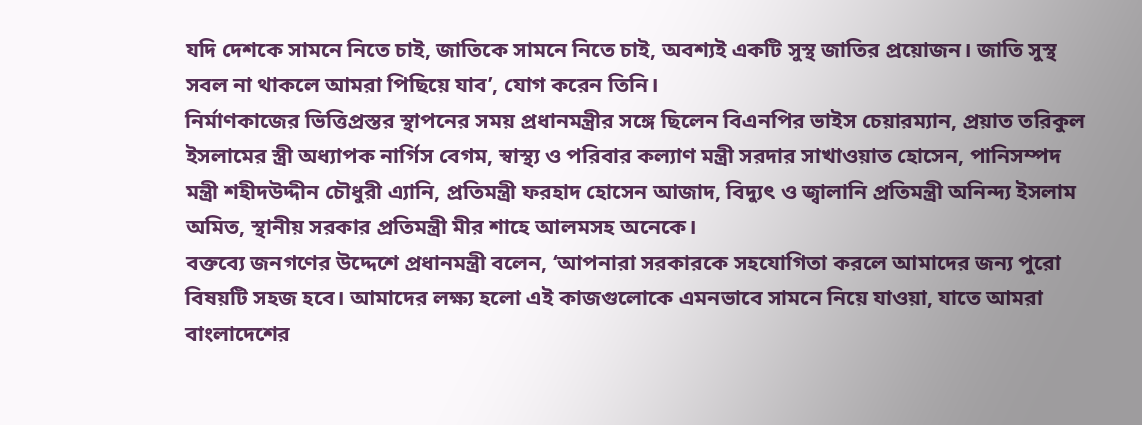যদি দেশকে সামনে নিতে চাই, জাতিকে সামনে নিতে চাই, অবশ্যই একটি সুস্থ জাতির প্রয়োজন। জাতি সুস্থ সবল না থাকলে আমরা পিছিয়ে যাব’, যোগ করেন তিনি।
নির্মাণকাজের ভিত্তিপ্রস্তর স্থাপনের সময় প্রধানমন্ত্রীর সঙ্গে ছিলেন বিএনপির ভাইস চেয়ারম্যান, প্রয়াত তরিকুল ইসলামের স্ত্রী অধ্যাপক নার্গিস বেগম, স্বাস্থ্য ও পরিবার কল্যাণ মন্ত্রী সরদার সাখাওয়াত হোসেন, পানিসম্পদ মন্ত্রী শহীদউদ্দীন চৌধুরী এ্যানি, প্রতিমন্ত্রী ফরহাদ হোসেন আজাদ, বিদ্যুৎ ও জ্বালানি প্রতিমন্ত্রী অনিন্দ্য ইসলাম অমিত, স্থানীয় সরকার প্রতিমন্ত্রী মীর শাহে আলমসহ অনেকে।
বক্তব্যে জনগণের উদ্দেশে প্রধানমন্ত্রী বলেন, ‘আপনারা সরকারকে সহযোগিতা করলে আমাদের জন্য পুরো বিষয়টি সহজ হবে। আমাদের লক্ষ্য হলো এই কাজগুলোকে এমনভাবে সামনে নিয়ে যাওয়া, যাতে আমরা বাংলাদেশের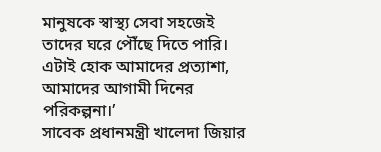মানুষকে স্বাস্থ্য সেবা সহজেই তাদের ঘরে পৌঁছে দিতে পারি। এটাই হোক আমাদের প্রত্যাশা, আমাদের আগামী দিনের পরিকল্পনা।’
সাবেক প্রধানমন্ত্রী খালেদা জিয়ার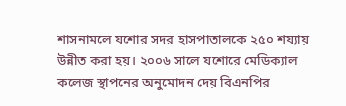শাসনামলে যশোর সদর হাসপাতালকে ২৫০ শয্যায় উন্নীত করা হয়। ২০০৬ সালে যশোরে মেডিক্যাল কলেজ স্থাপনের অনুমোদন দেয় বিএনপির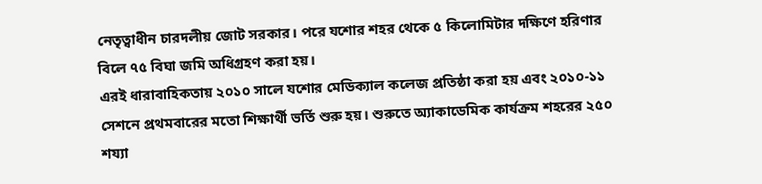নেতৃত্বাধীন চারদলীয় জোট সরকার। পরে যশোর শহর থেকে ৫ কিলোমিটার দক্ষিণে হরিণার বিলে ৭৫ বিঘা জমি অধিগ্রহণ করা হয়।
এরই ধারাবাহিকতায় ২০১০ সালে যশোর মেডিক্যাল কলেজ প্রতিষ্ঠা করা হয় এবং ২০১০-১১ সেশনে প্রথমবারের মতো শিক্ষার্থী ভর্তি শুরু হয়। শুরুতে অ্যাকাডেমিক কার্যক্রম শহরের ২৫০ শয্যা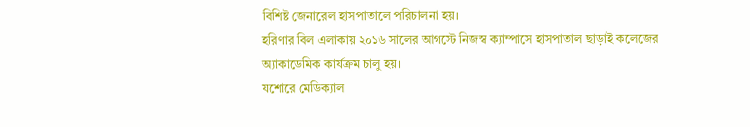বিশিষ্ট জেনারেল হাসপাতালে পরিচালনা হয়।
হরিণার বিল এলাকায় ২০১৬ সালের আগস্টে নিজস্ব ক্যাম্পাসে হাসপাতাল ছাড়াই কলেজের অ্যাকাডেমিক কার্যক্রম চালু হয়।
যশোরে মেডিক্যাল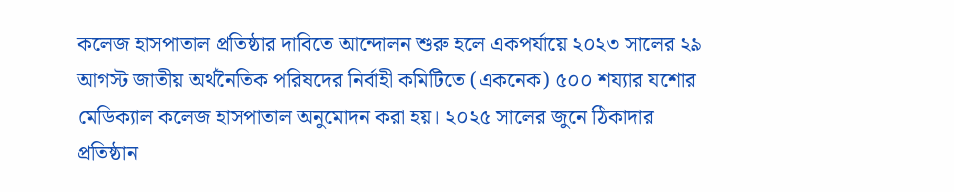কলেজ হাসপাতাল প্রতিষ্ঠার দাবিতে আন্দোলন শুরু হলে একপর্যায়ে ২০২৩ সালের ২৯ আগস্ট জাতীয় অর্থনৈতিক পরিষদের নির্বাহী কমিটিতে (একনেক) ৫০০ শয্যার যশোর মেডিক্যাল কলেজ হাসপাতাল অনুমোদন করা হয়। ২০২৫ সালের জুনে ঠিকাদার প্রতিষ্ঠান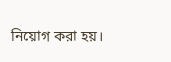নিয়োগ করা হয়।